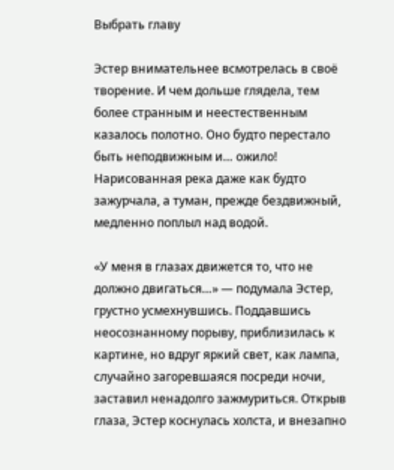Выбрать главу

Эстер внимательнее всмотрелась в своё творение. И чем дольше глядела, тем более странным и неестественным казалось полотно. Оно будто перестало быть неподвижным и… ожило! Нарисованная река даже как будто зажурчала, а туман, прежде бездвижный, медленно поплыл над водой.

«У меня в глазах движется то, что не должно двигаться…» — подумала Эстер, грустно усмехнувшись. Поддавшись неосознанному порыву, приблизилась к картине, но вдруг яркий свет, как лампа, случайно загоревшаяся посреди ночи, заставил ненадолго зажмуриться. Открыв глаза, Эстер коснулась холста, и внезапно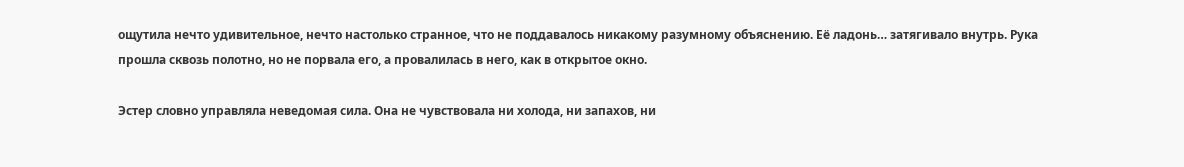ощутила нечто удивительное, нечто настолько странное, что не поддавалось никакому разумному объяснению. Её ладонь… затягивало внутрь. Рука прошла сквозь полотно, но не порвала его, а провалилась в него, как в открытое окно.

Эстер словно управляла неведомая сила. Она не чувствовала ни холода, ни запахов, ни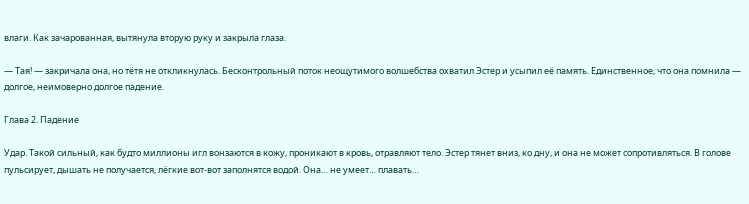влаги. Как зачарованная, вытянула вторую руку и закрыла глаза.

— Тая! — закричала она, но тётя не откликнулась. Бесконтрольный поток неощутимого волшебства охватил Эстер и усыпил её память. Единственное, что она помнила — долгое, неимоверно долгое падение.

Глава 2. Падение

Удар. Такой сильный, как будто миллионы игл вонзаются в кожу, проникают в кровь, отравляют тело. Эстер тянет вниз, ко дну, и она не может сопротивляться. В голове пульсирует, дышать не получается, лёгкие вот-вот заполнятся водой. Она… не умеет… плавать…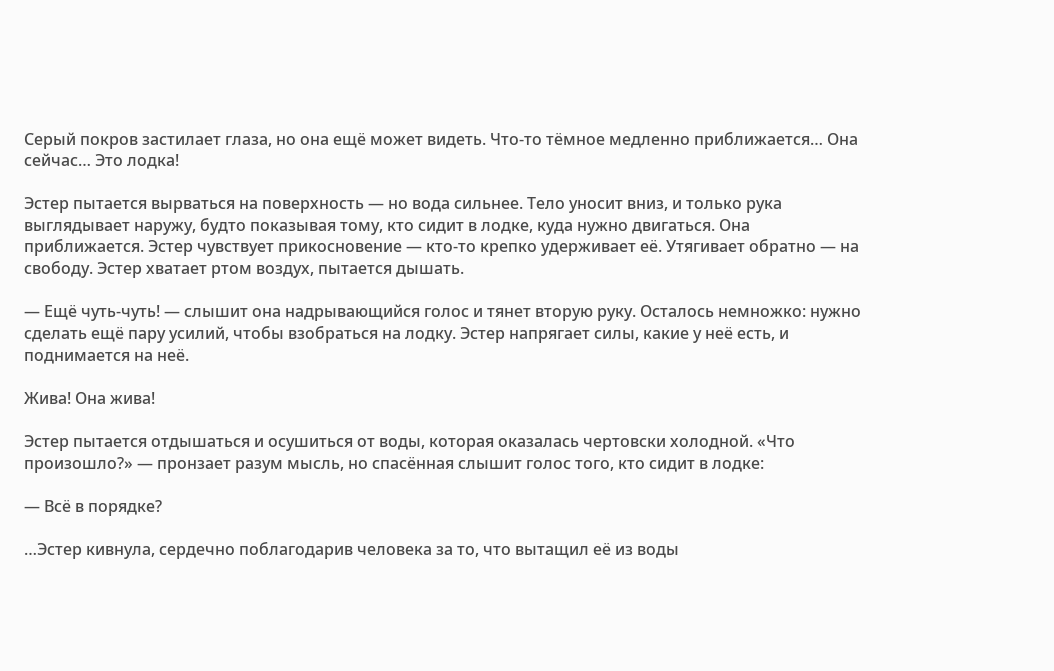Серый покров застилает глаза, но она ещё может видеть. Что-то тёмное медленно приближается… Она сейчас… Это лодка!

Эстер пытается вырваться на поверхность — но вода сильнее. Тело уносит вниз, и только рука выглядывает наружу, будто показывая тому, кто сидит в лодке, куда нужно двигаться. Она приближается. Эстер чувствует прикосновение — кто-то крепко удерживает её. Утягивает обратно — на свободу. Эстер хватает ртом воздух, пытается дышать.

— Ещё чуть-чуть! — слышит она надрывающийся голос и тянет вторую руку. Осталось немножко: нужно сделать ещё пару усилий, чтобы взобраться на лодку. Эстер напрягает силы, какие у неё есть, и поднимается на неё.

Жива! Она жива!

Эстер пытается отдышаться и осушиться от воды, которая оказалась чертовски холодной. «Что произошло?» — пронзает разум мысль, но спасённая слышит голос того, кто сидит в лодке:

— Всё в порядке?

…Эстер кивнула, сердечно поблагодарив человека за то, что вытащил её из воды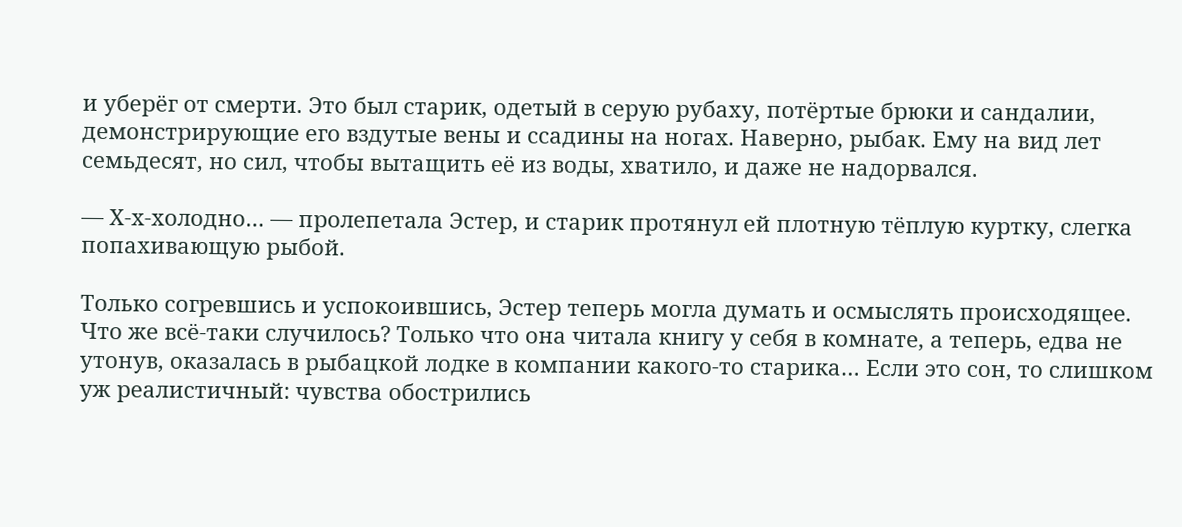и уберёг от смерти. Это был старик, одетый в серую рубаху, потёртые брюки и сандалии, демонстрирующие его вздутые вены и ссадины на ногах. Наверно, рыбак. Ему на вид лет семьдесят, но сил, чтобы вытащить её из воды, хватило, и даже не надорвался.

— Х-х-холодно… — пролепетала Эстер, и старик протянул ей плотную тёплую куртку, слегка попахивающую рыбой.

Только согревшись и успокоившись, Эстер теперь могла думать и осмыслять происходящее. Что же всё-таки случилось? Только что она читала книгу у себя в комнате, а теперь, едва не утонув, оказалась в рыбацкой лодке в компании какого-то старика… Если это сон, то слишком уж реалистичный: чувства обострились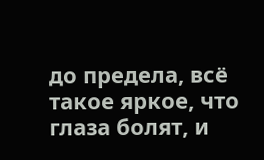до предела, всё такое яркое, что глаза болят, и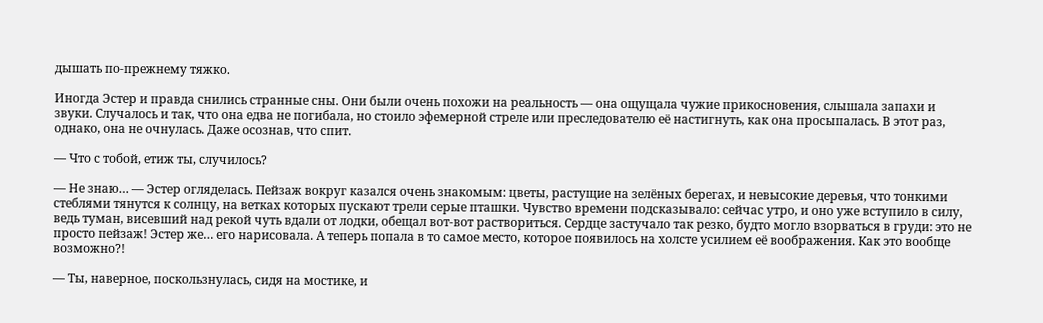дышать по-прежнему тяжко.

Иногда Эстер и правда снились странные сны. Они были очень похожи на реальность — она ощущала чужие прикосновения, слышала запахи и звуки. Случалось и так, что она едва не погибала, но стоило эфемерной стреле или преследователю её настигнуть, как она просыпалась. В этот раз, однако, она не очнулась. Даже осознав, что спит.

— Что с тобой, етиж ты, случилось?

— Не знаю… — Эстер огляделась. Пейзаж вокруг казался очень знакомым: цветы, растущие на зелёных берегах, и невысокие деревья, что тонкими стеблями тянутся к солнцу, на ветках которых пускают трели серые пташки. Чувство времени подсказывало: сейчас утро, и оно уже вступило в силу, ведь туман, висевший над рекой чуть вдали от лодки, обещал вот-вот раствориться. Сердце застучало так резко, будто могло взорваться в груди: это не просто пейзаж! Эстер же… его нарисовала. А теперь попала в то самое место, которое появилось на холсте усилием её воображения. Как это вообще возможно?!

— Ты, наверное, поскользнулась, сидя на мостике, и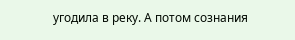угодила в реку. А потом сознания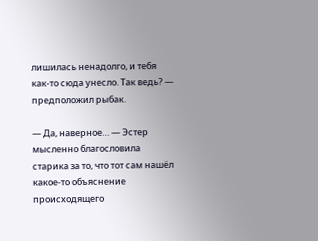лишилась ненадолго, и тебя как-то сюда унесло. Так ведь? — предположил рыбак.

— Да, наверное… — Эстер мысленно благословила старика за то, что тот сам нашёл какое-то объяснение происходящего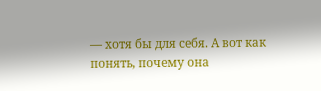— хотя бы для себя. А вот как понять, почему она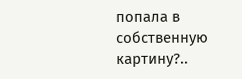попала в собственную картину?..